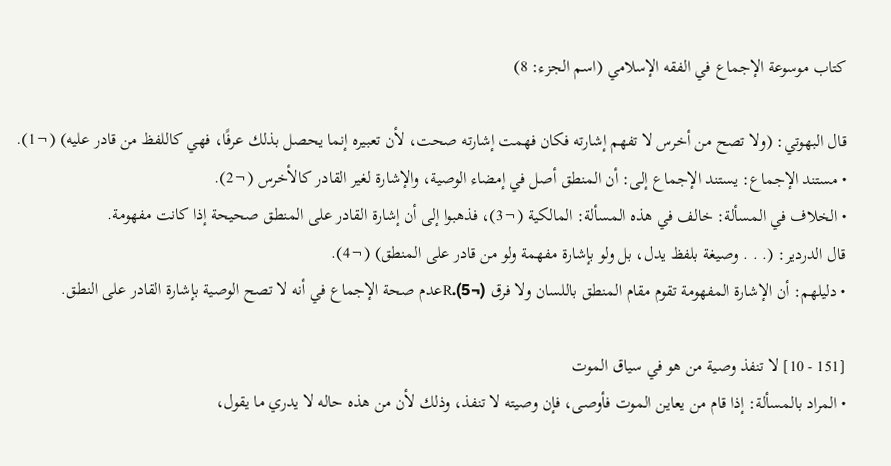كتاب موسوعة الإجماع في الفقه الإسلامي (اسم الجزء: 8)

قال البهوتي: (ولا تصح من أخرس لا تفهم إشارته فكان فهمت إشارته صحت، لأن تعبيره إنما يحصل بذلك عرفًا، فهي كاللفظ من قادر عليه) (¬1).
• مستند الإجماع: يستند الإجماع إلى: أن المنطق أصل في إمضاء الوصية، والإشارة لغير القادر كالأخرس (¬2).
• الخلاف في المسألة: خالف في هذه المسألة: المالكية (¬3)، فذهبوا إلى أن إشارة القادر على المنطق صحيحة إذا كانت مفهومة.
قال الدردير: (. . . وصيغة بلفظ يدل، بل ولو بإشارة مفهمة ولو من قادر على المنطق) (¬4).
• دليلهم: أن الإشارة المفهومة تقوم مقام المنطق باللسان ولا فرق (¬5).Rعدم صحة الإجماع في أنه لا تصح الوصية بإشارة القادر على النطق.

[151 - 10] لا تنفذ وصية من هو في سياق الموت
• المراد بالمسألة: إذا قام من يعاين الموت فأوصى، فإن وصيته لا تنفذ، وذلك لأن من هذه حاله لا يدري ما يقول،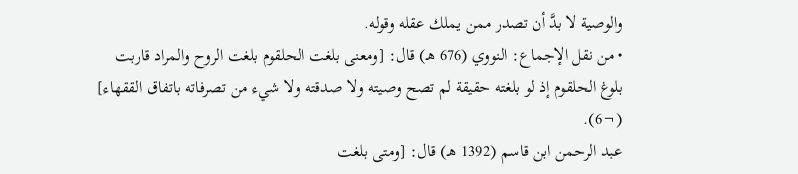والوصية لا بدَّ أن تصدر ممن يملك عقله وقوله.
• من نقل الإجماع: النووي (676 هـ) قال: [ومعنى بلغت الحلقوم بلغت الروح والمراد قاربت بلوغ الحلقوم إذ لو بلغته حقيقة لم تصح وصيته ولا صدقته ولا شيء من تصرفاته باتفاق الققهاء] (¬6).
عبد الرحمن ابن قاسم (1392 هـ) قال: [ومتى بلغت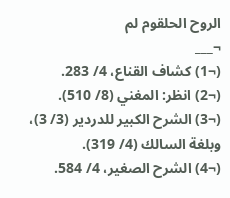الروح الحلقوم لم
¬___
(¬1) كشاف القناع، 4/ 283.
(¬2) انظر: المغني (8/ 510).
(¬3) الشرح الكبير للدردير (3/ 3)، وبلغة السالك (4/ 319).
(¬4) الشرح الصغير، 4/ 584.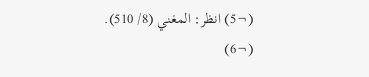(¬5) انظر: المغني (8/ 510).
(¬6)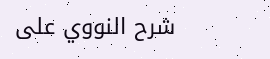شرح النووي على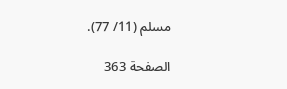مسلم (11/ 77).

الصفحة 363